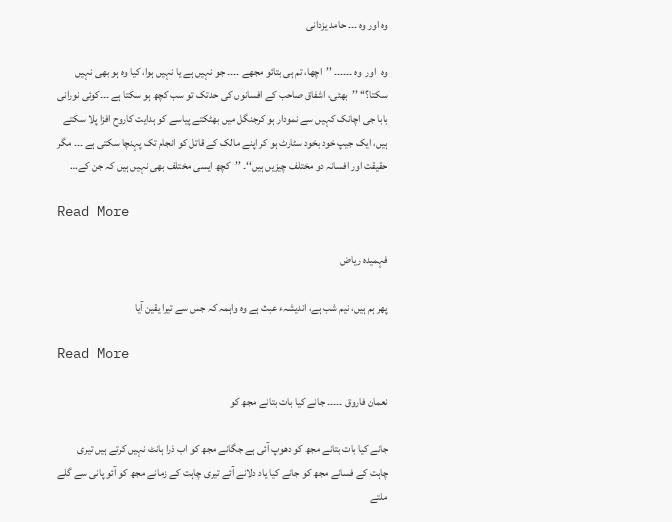وہ اور وہ ۔۔۔ حامد یزدانی

وہ  اور  وہ ۔۔۔۔۔۔ ’’اچھا، تم ہی بتائو مجھے ۔۔۔۔ جو نہیں ہے یا نہیں ہوا، کیا وہ ہو بھی نہیں سکتا؟‘‘ ’’بھئی، اشفاق صاحب کے افسانوں کی حدتک تو سب کچھ ہو سکتا ہے ۔۔۔کوئی نورانی بابا جی اچانک کہیں سے نمودار ہو کرجنگل میں بھٹکتے پیاسے کو ہدایت کاروح افزا پلا سکتے ہیں، ایک جیپ خود بخود سٹارٹ ہو کر اپنے مالک کے قاتل کو انجام تک پہنچا سکتی ہے ۔۔۔ مگر حقیقت اور افسانہ دو مختلف چیزیں ہیں‘‘۔ ’’کچھ ایسی مختلف بھی نہیں ہیں کہ جن کے…

Read More

فہمیدہ ریاض

پھر ہم ہیں، نیم شب ہے، اندیشہء عبث ہے وہ واہمہ کہ جس سے تیرا یقین آیا

Read More

نعمان فاروق ۔۔۔۔۔ جانے کیا بات بتانے مجھ کو

جانے کیا بات بتانے مجھ کو دھوپ آئی ہے جگانے مجھ کو اب ذرا ہانٹ نہیں کرتے ہیں تیری چاہت کے فسانے مجھ کو جانے کیا یاد دلانے آئے تیری چاہت کے زمانے مجھ کو آئو پانی سے گلے ملتے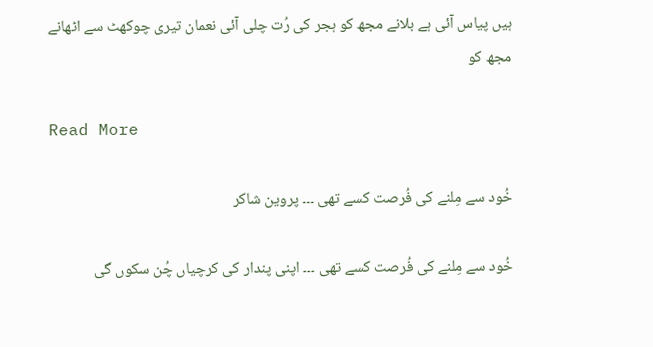ہیں پیاس آئی ہے بلانے مجھ کو ہجر کی رُت چلی آئی نعمان تیری چوکھٹ سے اٹھانے مجھ کو

Read More

خُود سے مِلنے کی فُرصت کسے تھی ۔۔۔ پروین شاکر

خُود سے مِلنے کی فُرصت کسے تھی ۔۔۔ اپنی پندار کی کرچیاں چُن سکوں گی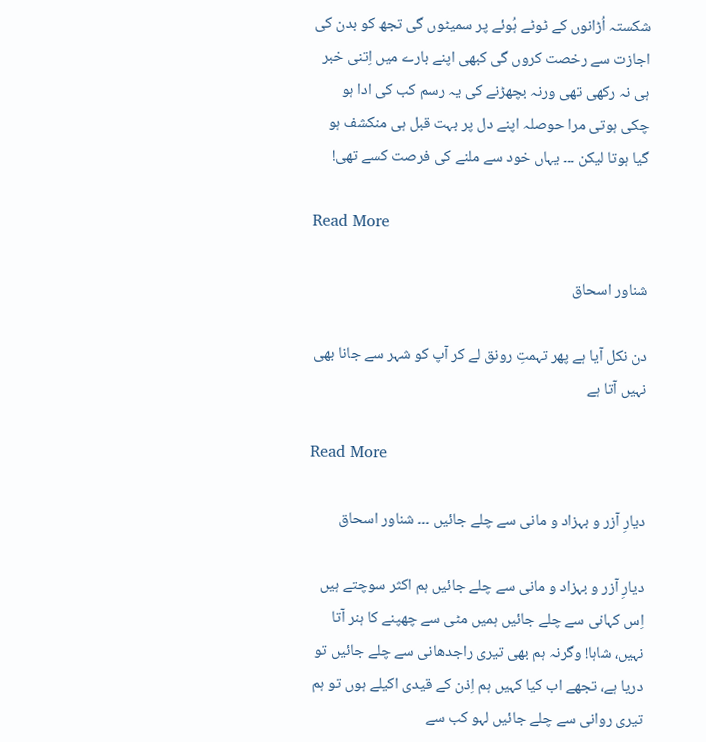شکستہ اُڑانوں کے ٹوٹے ہُوئے پر سمیٹوں گی تجھ کو بدن کی اجازت سے رخصت کروں گی کبھی اپنے بارے میں اِتنی خبر ہی نہ رکھی تھی ورنہ بچھڑنے کی یہ رسم کب کی ادا ہو چکی ہوتی مرا حوصلہ اپنے دل پر بہت قبل ہی منکشف ہو گیا ہوتا لیکن ۔۔۔ یہاں خود سے ملنے کی فرصت کسے تھی!

Read More

شناور اسحاق

دن نکل آیا ہے پھر تہمتِ رونق لے کر آپ کو شہر سے جانا بھی نہیں آتا ہے

Read More

دیارِ آزر و بہزاد و مانی سے چلے جائیں ۔۔۔ شناور اسحاق

دیارِ آزر و بہزاد و مانی سے چلے جائیں ہم اکثر سوچتے ہیں اِس کہانی سے چلے جائیں ہمیں مٹی سے چھپنے کا ہنر آتا نہیں، شاہا! وگرنہ ہم بھی تیری راجدھانی سے چلے جائیں تو دریا ہے، تجھے اب کیا کہیں ہم اِذن کے قیدی اکیلے ہوں تو ہم تیری روانی سے چلے جائیں لہو کب سے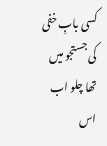کسی بابِ خفی کی جستجو میں تھا چلو اب اس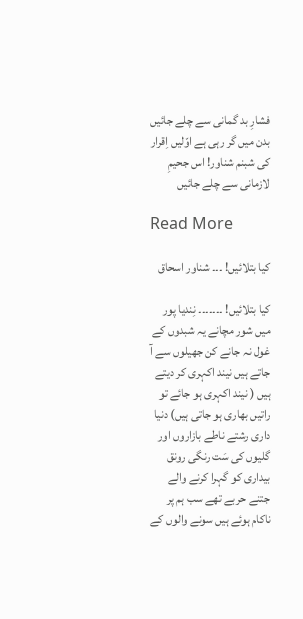فشارِ بد گمانی سے چلے جائیں بدن میں گر رہی ہے اوّلیں اِقرار کی شبنم شناور! اس جحیمِ لازمانی سے چلے جائیں

Read More

کیا بتلائیں! ۔۔۔ شناور اسحاق

کیا بتلائیں! ۔۔۔۔۔۔۔ نِندیا پور میں شور مچانے یہ شبدوں کے غول نہ جانے کن جھیلوں سے آ جاتے ہیں نیند اکہری کر دیتے ہیں ( نیند اکہری ہو جائے تو راتیں بھاری ہو جاتی ہیں) دنیا داری رشتے ناطے بازاروں اور گلیوں کی سَت رنگی رونق بیداری کو گہرا کرنے والے جتنے حربے تھے سب ہم پر ناکام ہوئے ہیں سونے والوں کے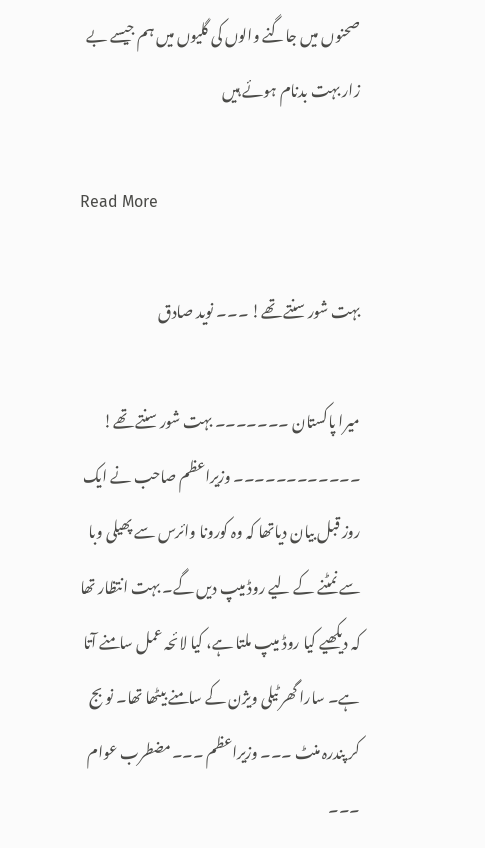صحنوں میں جاگنے والوں کی گلیوں میں ہم جیسے بے زار بہت بدنام ہوئے ہیں

Read More

بہت شور سنتے تھے! ۔۔۔ نوید صادق

میرا پاکستان ۔۔۔۔۔۔۔ بہت شور سنتے تھے! ۔۔۔۔۔۔۔۔۔۔۔۔ وزیراعظم صاحب نے ایک روز قبل بیان دیاتھا کہ وہ کورونا وائرس سے پھیلی وبا سے نمٹنے کے لیے روڈ میپ دیں گے۔ بہت انتظار تھا کہ دیکھیے کیا روڈ میپ ملتا ہے، کیا لائحہ عمل سامنے آتا ہے۔ سارا گھر ٹیلی ویژن کے سامنے بیٹھا تھا۔ نو بج کر پندرہ منٹ ۔۔۔ وزیراعظم ۔۔۔مضطرب عوام ۔۔۔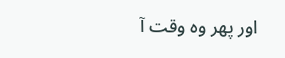اور پھر وہ وقت آ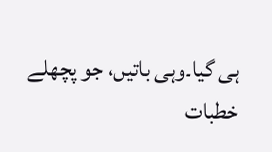ہی گیا۔وہی باتیں، جو پچھلے خطبات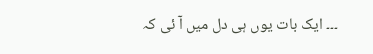۔۔۔ ایک بات یوں ہی دل میں آ ئی کہ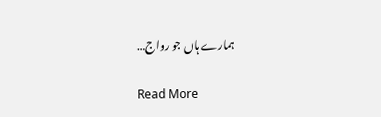ہمارے ہاں جو رواج…

Read More